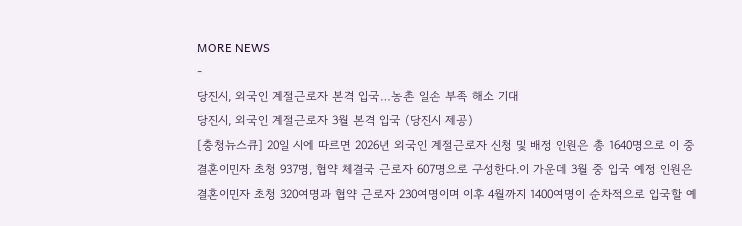MORE NEWS
-
당진시, 외국인 계절근로자 본격 입국…농촌 일손 부족 해소 기대
당진시, 외국인 계절근로자 3월 본격 입국 (당진시 제공)
[충청뉴스큐] 20일 시에 따르면 2026년 외국인 계절근로자 신청 및 배정 인원은 총 1640명으로 이 중 결혼이민자 초청 937명, 협약 체결국 근로자 607명으로 구성한다.이 가운데 3월 중 입국 예정 인원은 결혼이민자 초청 320여명과 협약 근로자 230여명이며 이후 4월까지 1400여명이 순차적으로 입국할 예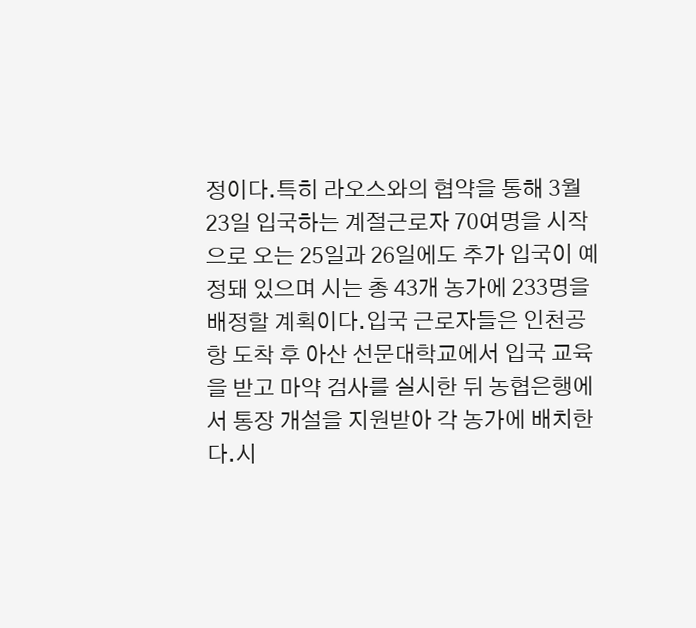정이다.특히 라오스와의 협약을 통해 3월 23일 입국하는 계절근로자 70여명을 시작으로 오는 25일과 26일에도 추가 입국이 예정돼 있으며 시는 총 43개 농가에 233명을 배정할 계획이다.입국 근로자들은 인천공항 도착 후 아산 선문대학교에서 입국 교육을 받고 마약 검사를 실시한 뒤 농협은행에서 통장 개설을 지원받아 각 농가에 배치한다.시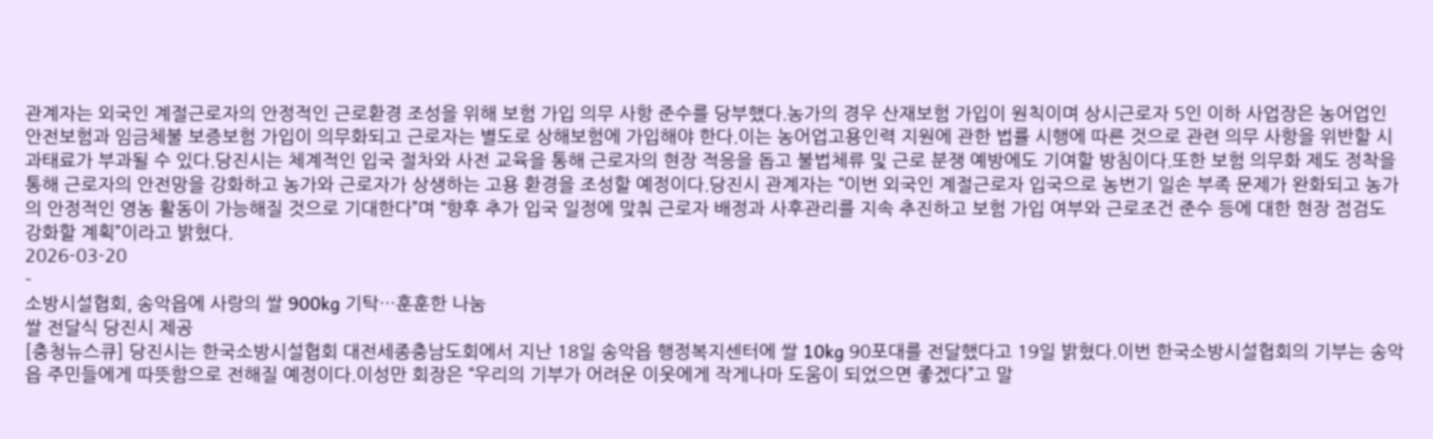관계자는 외국인 계절근로자의 안정적인 근로환경 조성을 위해 보험 가입 의무 사항 준수를 당부했다.농가의 경우 산재보험 가입이 원칙이며 상시근로자 5인 이하 사업장은 농어업인 안전보험과 임금체불 보증보험 가입이 의무화되고 근로자는 별도로 상해보험에 가입해야 한다.이는 농어업고용인력 지원에 관한 법률 시행에 따른 것으로 관련 의무 사항을 위반할 시 과태료가 부과될 수 있다.당진시는 체계적인 입국 절차와 사전 교육을 통해 근로자의 현장 적응을 돕고 불법체류 및 근로 분쟁 예방에도 기여할 방침이다.또한 보험 의무화 제도 정착을 통해 근로자의 안전망을 강화하고 농가와 근로자가 상생하는 고용 환경을 조성할 예정이다.당진시 관계자는 “이번 외국인 계절근로자 입국으로 농번기 일손 부족 문제가 완화되고 농가의 안정적인 영농 활동이 가능해질 것으로 기대한다”며 “향후 추가 입국 일정에 맞춰 근로자 배정과 사후관리를 지속 추진하고 보험 가입 여부와 근로조건 준수 등에 대한 현장 점검도 강화할 계획”이라고 밝혔다.
2026-03-20
-
소방시설협회, 송악읍에 사랑의 쌀 900kg 기탁…훈훈한 나눔
쌀 전달식 당진시 제공
[충청뉴스큐] 당진시는 한국소방시설협회 대전세종충남도회에서 지난 18일 송악읍 행정복지센터에 쌀 10kg 90포대를 전달했다고 19일 밝혔다.이번 한국소방시설협회의 기부는 송악읍 주민들에게 따뜻함으로 전해질 예정이다.이성만 회장은 “우리의 기부가 어려운 이웃에게 작게나마 도움이 되었으면 좋겠다”고 말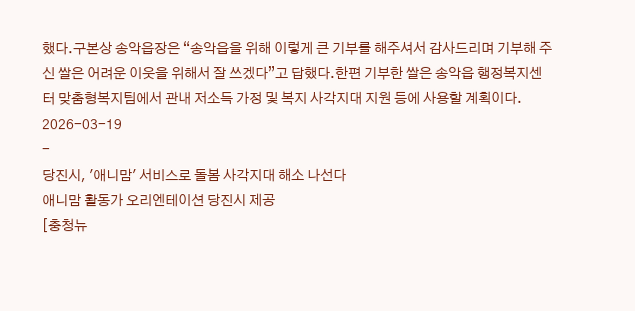했다.구본상 송악읍장은 “송악읍을 위해 이렇게 큰 기부를 해주셔서 감사드리며 기부해 주신 쌀은 어려운 이웃을 위해서 잘 쓰겠다”고 답했다.한편 기부한 쌀은 송악읍 행정복지센터 맞춤형복지팀에서 관내 저소득 가정 및 복지 사각지대 지원 등에 사용할 계획이다.
2026-03-19
-
당진시, '애니맘' 서비스로 돌봄 사각지대 해소 나선다
애니맘 활동가 오리엔테이션 당진시 제공
[충청뉴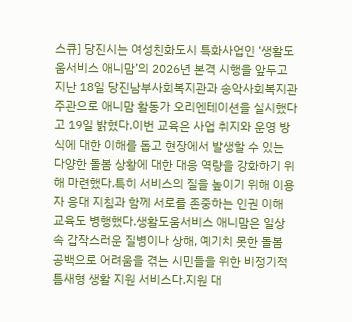스큐] 당진시는 여성친화도시 특화사업인 ‘생활도움서비스 애니맘’의 2026년 본격 시행을 앞두고 지난 18일 당진남부사회복지관과 송악사회복지관 주관으로 애니맘 활동가 오리엔테이션을 실시했다고 19일 밝혔다.이번 교육은 사업 취지와 운영 방식에 대한 이해를 돕고 현장에서 발생할 수 있는 다양한 돌봄 상황에 대한 대응 역량을 강화하기 위해 마련했다.특히 서비스의 질을 높이기 위해 이용자 응대 지침과 함께 서로를 존중하는 인권 이해 교육도 병행했다.생활도움서비스 애니맘은 일상 속 갑작스러운 질병이나 상해, 예기치 못한 돌봄 공백으로 어려움을 겪는 시민들을 위한 비정기적 틈새형 생활 지원 서비스다.지원 대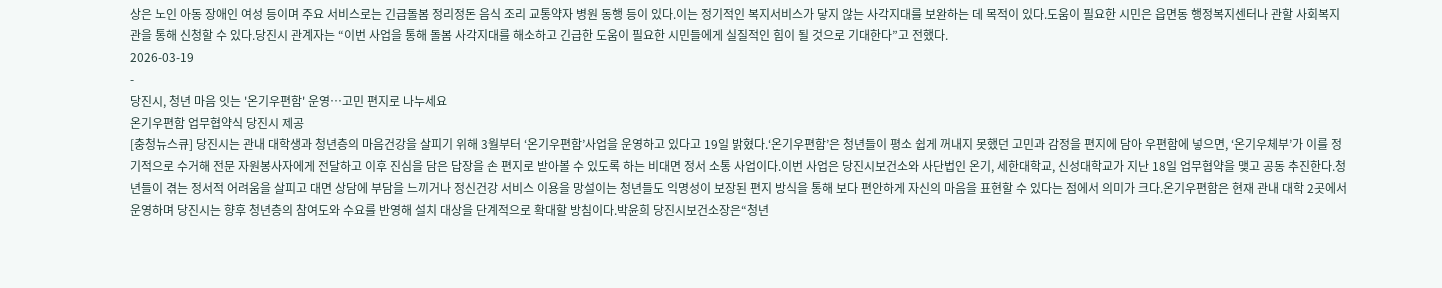상은 노인 아동 장애인 여성 등이며 주요 서비스로는 긴급돌봄 정리정돈 음식 조리 교통약자 병원 동행 등이 있다.이는 정기적인 복지서비스가 닿지 않는 사각지대를 보완하는 데 목적이 있다.도움이 필요한 시민은 읍면동 행정복지센터나 관할 사회복지관을 통해 신청할 수 있다.당진시 관계자는 “이번 사업을 통해 돌봄 사각지대를 해소하고 긴급한 도움이 필요한 시민들에게 실질적인 힘이 될 것으로 기대한다”고 전했다.
2026-03-19
-
당진시, 청년 마음 잇는 '온기우편함' 운영…고민 편지로 나누세요
온기우편함 업무협약식 당진시 제공
[충청뉴스큐] 당진시는 관내 대학생과 청년층의 마음건강을 살피기 위해 3월부터 ‘온기우편함’사업을 운영하고 있다고 19일 밝혔다.‘온기우편함’은 청년들이 평소 쉽게 꺼내지 못했던 고민과 감정을 편지에 담아 우편함에 넣으면, ‘온기우체부’가 이를 정기적으로 수거해 전문 자원봉사자에게 전달하고 이후 진심을 담은 답장을 손 편지로 받아볼 수 있도록 하는 비대면 정서 소통 사업이다.이번 사업은 당진시보건소와 사단법인 온기, 세한대학교, 신성대학교가 지난 18일 업무협약을 맺고 공동 추진한다.청년들이 겪는 정서적 어려움을 살피고 대면 상담에 부담을 느끼거나 정신건강 서비스 이용을 망설이는 청년들도 익명성이 보장된 편지 방식을 통해 보다 편안하게 자신의 마음을 표현할 수 있다는 점에서 의미가 크다.온기우편함은 현재 관내 대학 2곳에서 운영하며 당진시는 향후 청년층의 참여도와 수요를 반영해 설치 대상을 단계적으로 확대할 방침이다.박윤희 당진시보건소장은“청년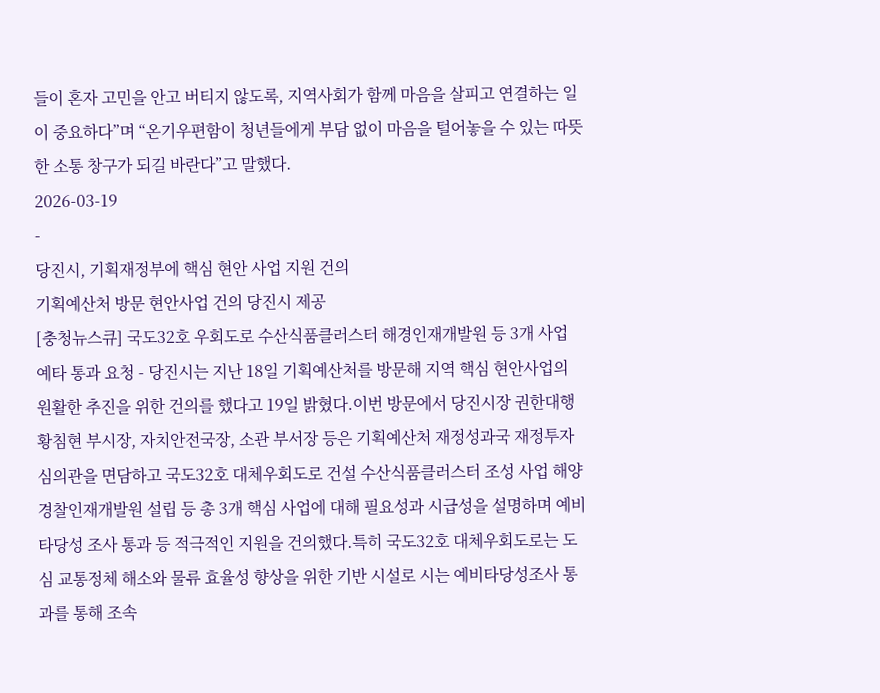들이 혼자 고민을 안고 버티지 않도록, 지역사회가 함께 마음을 살피고 연결하는 일이 중요하다”며 “온기우편함이 청년들에게 부담 없이 마음을 털어놓을 수 있는 따뜻한 소통 창구가 되길 바란다”고 말했다.
2026-03-19
-
당진시, 기획재정부에 핵심 현안 사업 지원 건의
기획예산처 방문 현안사업 건의 당진시 제공
[충청뉴스큐] 국도32호 우회도로 수산식품클러스터 해경인재개발원 등 3개 사업 예타 통과 요청 - 당진시는 지난 18일 기획예산처를 방문해 지역 핵심 현안사업의 원활한 추진을 위한 건의를 했다고 19일 밝혔다.이번 방문에서 당진시장 권한대행 황침현 부시장, 자치안전국장, 소관 부서장 등은 기획예산처 재정성과국 재정투자심의관을 면담하고 국도32호 대체우회도로 건설 수산식품클러스터 조성 사업 해양경찰인재개발원 설립 등 총 3개 핵심 사업에 대해 필요성과 시급성을 설명하며 예비타당성 조사 통과 등 적극적인 지원을 건의했다.특히 국도32호 대체우회도로는 도심 교통정체 해소와 물류 효율성 향상을 위한 기반 시설로 시는 예비타당성조사 통과를 통해 조속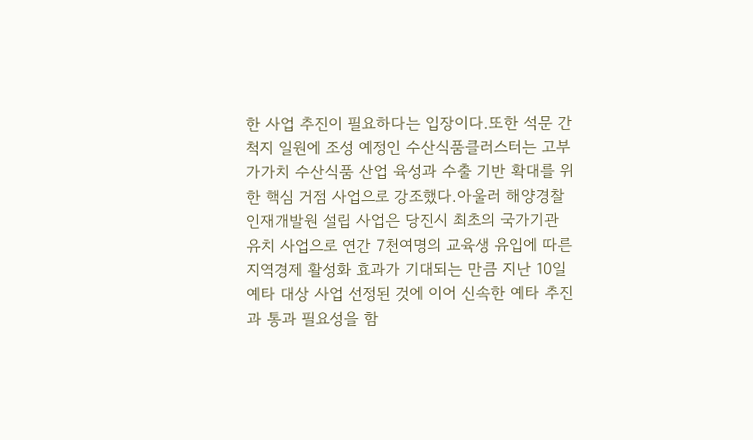한 사업 추진이 필요하다는 입장이다.또한 석문 간척지 일원에 조성 예정인 수산식품클러스터는 고부가가치 수산식품 산업 육성과 수출 기반 확대를 위한 핵심 거점 사업으로 강조했다.아울러 해양경찰인재개발원 설립 사업은 당진시 최초의 국가기관 유치 사업으로 연간 7천여명의 교육생 유입에 따른 지역경제 활성화 효과가 기대되는 만큼 지난 10일 예타 대상 사업 선정된 것에 이어 신속한 예타 추진과 통과 필요성을 함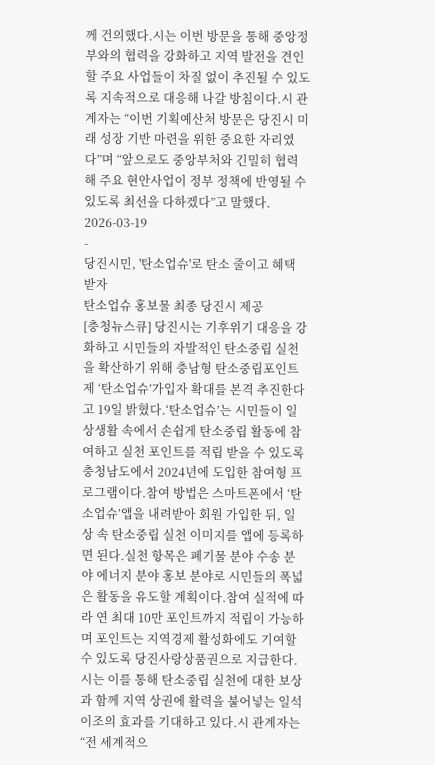께 건의했다.시는 이번 방문을 통해 중앙정부와의 협력을 강화하고 지역 발전을 견인할 주요 사업들이 차질 없이 추진될 수 있도록 지속적으로 대응해 나갈 방침이다.시 관계자는 “이번 기획예산처 방문은 당진시 미래 성장 기반 마련을 위한 중요한 자리였다”며 “앞으로도 중앙부처와 긴밀히 협력해 주요 현안사업이 정부 정책에 반영될 수 있도록 최선을 다하겠다”고 말했다.
2026-03-19
-
당진시민, '탄소업슈'로 탄소 줄이고 혜택 받자
탄소업슈 홍보물 최종 당진시 제공
[충청뉴스큐] 당진시는 기후위기 대응을 강화하고 시민들의 자발적인 탄소중립 실천을 확산하기 위해 충남형 탄소중립포인트제 ‘탄소업슈’가입자 확대를 본격 추진한다고 19일 밝혔다.‘탄소업슈’는 시민들이 일상생활 속에서 손쉽게 탄소중립 활동에 참여하고 실천 포인트를 적립 받을 수 있도록 충청남도에서 2024년에 도입한 참여형 프로그램이다.참여 방법은 스마트폰에서 ‘탄소업슈’앱을 내려받아 회원 가입한 뒤, 일상 속 탄소중립 실천 이미지를 앱에 등록하면 된다.실천 항목은 폐기물 분야 수송 분야 에너지 분야 홍보 분야로 시민들의 폭넓은 활동을 유도할 계획이다.참여 실적에 따라 연 최대 10만 포인트까지 적립이 가능하며 포인트는 지역경제 활성화에도 기여할 수 있도록 당진사랑상품권으로 지급한다.시는 이를 통해 탄소중립 실천에 대한 보상과 함께 지역 상권에 활력을 불어넣는 일석이조의 효과를 기대하고 있다.시 관계자는 “전 세계적으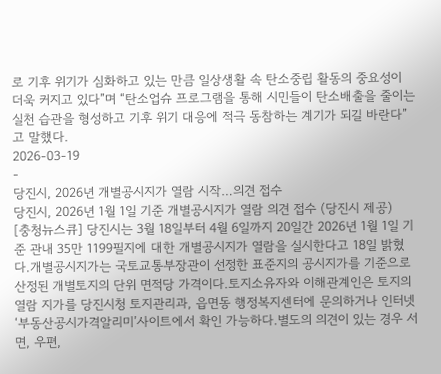로 기후 위기가 심화하고 있는 만큼 일상생활 속 탄소중립 활동의 중요성이 더욱 커지고 있다”며 “탄소업슈 프로그램을 통해 시민들이 탄소배출을 줄이는 실천 습관을 형성하고 기후 위기 대응에 적극 동참하는 계기가 되길 바란다”고 말했다.
2026-03-19
-
당진시, 2026년 개별공시지가 열람 시작…의견 접수
당진시, 2026년 1월 1일 기준 개별공시지가 열람 의견 접수 (당진시 제공)
[충청뉴스큐] 당진시는 3월 18일부터 4월 6일까지 20일간 2026년 1월 1일 기준 관내 35만 1199필지에 대한 개별공시지가 열람을 실시한다고 18일 밝혔다.개별공시지가는 국토교통부장관이 선정한 표준지의 공시지가를 기준으로 산정된 개별토지의 단위 면적당 가격이다.토지소유자와 이해관계인은 토지의 열람 지가를 당진시청 토지관리과, 읍면동 행정복지센터에 문의하거나 인터넷 ‘부동산공시가격알리미’사이트에서 확인 가능하다.별도의 의견이 있는 경우 서면, 우편,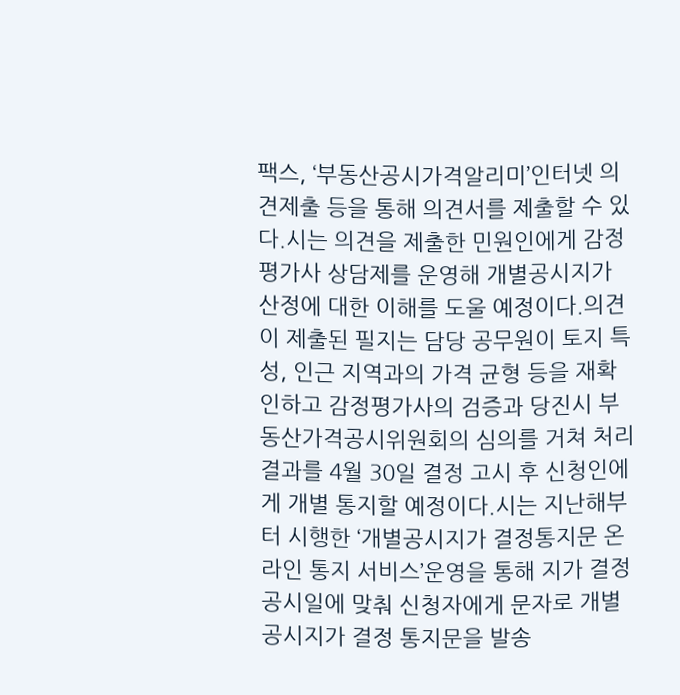팩스, ‘부동산공시가격알리미’인터넷 의견제출 등을 통해 의견서를 제출할 수 있다.시는 의견을 제출한 민원인에게 감정평가사 상담제를 운영해 개별공시지가 산정에 대한 이해를 도울 예정이다.의견이 제출된 필지는 담당 공무원이 토지 특성, 인근 지역과의 가격 균형 등을 재확인하고 감정평가사의 검증과 당진시 부동산가격공시위원회의 심의를 거쳐 처리 결과를 4월 30일 결정 고시 후 신청인에게 개별 통지할 예정이다.시는 지난해부터 시행한 ‘개별공시지가 결정통지문 온라인 통지 서비스’운영을 통해 지가 결정 공시일에 맞춰 신청자에게 문자로 개별공시지가 결정 통지문을 발송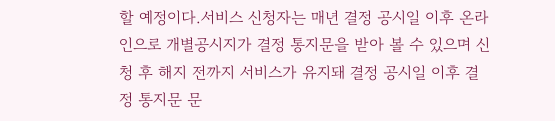할 예정이다.서비스 신청자는 매년 결정 공시일 이후 온라인으로 개별공시지가 결정 통지문을 받아 볼 수 있으며 신청 후 해지 전까지 서비스가 유지돼 결정 공시일 이후 결정 통지문 문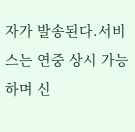자가 발송된다.서비스는 연중 상시 가능하며 신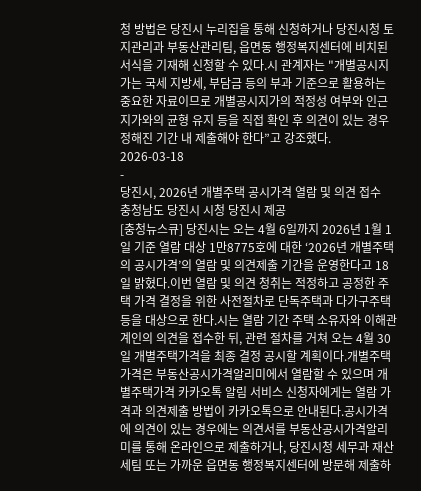청 방법은 당진시 누리집을 통해 신청하거나 당진시청 토지관리과 부동산관리팀, 읍면동 행정복지센터에 비치된 서식을 기재해 신청할 수 있다.시 관계자는 "개별공시지가는 국세 지방세, 부담금 등의 부과 기준으로 활용하는 중요한 자료이므로 개별공시지가의 적정성 여부와 인근 지가와의 균형 유지 등을 직접 확인 후 의견이 있는 경우 정해진 기간 내 제출해야 한다”고 강조했다.
2026-03-18
-
당진시, 2026년 개별주택 공시가격 열람 및 의견 접수
충청남도 당진시 시청 당진시 제공
[충청뉴스큐] 당진시는 오는 4월 6일까지 2026년 1월 1일 기준 열람 대상 1만8775호에 대한 ‘2026년 개별주택의 공시가격’의 열람 및 의견제출 기간을 운영한다고 18일 밝혔다.이번 열람 및 의견 청취는 적정하고 공정한 주택 가격 결정을 위한 사전절차로 단독주택과 다가구주택 등을 대상으로 한다.시는 열람 기간 주택 소유자와 이해관계인의 의견을 접수한 뒤, 관련 절차를 거쳐 오는 4월 30일 개별주택가격을 최종 결정 공시할 계획이다.개별주택가격은 부동산공시가격알리미에서 열람할 수 있으며 개별주택가격 카카오톡 알림 서비스 신청자에게는 열람 가격과 의견제출 방법이 카카오톡으로 안내된다.공시가격에 의견이 있는 경우에는 의견서를 부동산공시가격알리미를 통해 온라인으로 제출하거나, 당진시청 세무과 재산세팀 또는 가까운 읍면동 행정복지센터에 방문해 제출하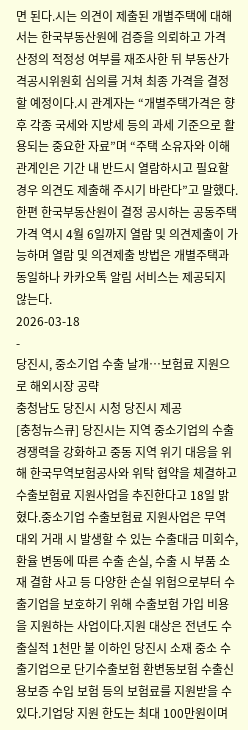면 된다.시는 의견이 제출된 개별주택에 대해서는 한국부동산원에 검증을 의뢰하고 가격 산정의 적정성 여부를 재조사한 뒤 부동산가격공시위원회 심의를 거쳐 최종 가격을 결정할 예정이다.시 관계자는 “개별주택가격은 향후 각종 국세와 지방세 등의 과세 기준으로 활용되는 중요한 자료”며 “주택 소유자와 이해관계인은 기간 내 반드시 열람하시고 필요할 경우 의견도 제출해 주시기 바란다”고 말했다.한편 한국부동산원이 결정 공시하는 공동주택가격 역시 4월 6일까지 열람 및 의견제출이 가능하며 열람 및 의견제출 방법은 개별주택과 동일하나 카카오톡 알림 서비스는 제공되지 않는다.
2026-03-18
-
당진시, 중소기업 수출 날개…보험료 지원으로 해외시장 공략
충청남도 당진시 시청 당진시 제공
[충청뉴스큐] 당진시는 지역 중소기업의 수출 경쟁력을 강화하고 중동 지역 위기 대응을 위해 한국무역보험공사와 위탁 협약을 체결하고 수출보험료 지원사업을 추진한다고 18일 밝혔다.중소기업 수출보험료 지원사업은 무역 대외 거래 시 발생할 수 있는 수출대금 미회수, 환율 변동에 따른 수출 손실, 수출 시 부품 소재 결함 사고 등 다양한 손실 위험으로부터 수출기업을 보호하기 위해 수출보험 가입 비용을 지원하는 사업이다.지원 대상은 전년도 수출실적 1천만 불 이하인 당진시 소재 중소 수출기업으로 단기수출보험 환변동보험 수출신용보증 수입 보험 등의 보험료를 지원받을 수 있다.기업당 지원 한도는 최대 100만원이며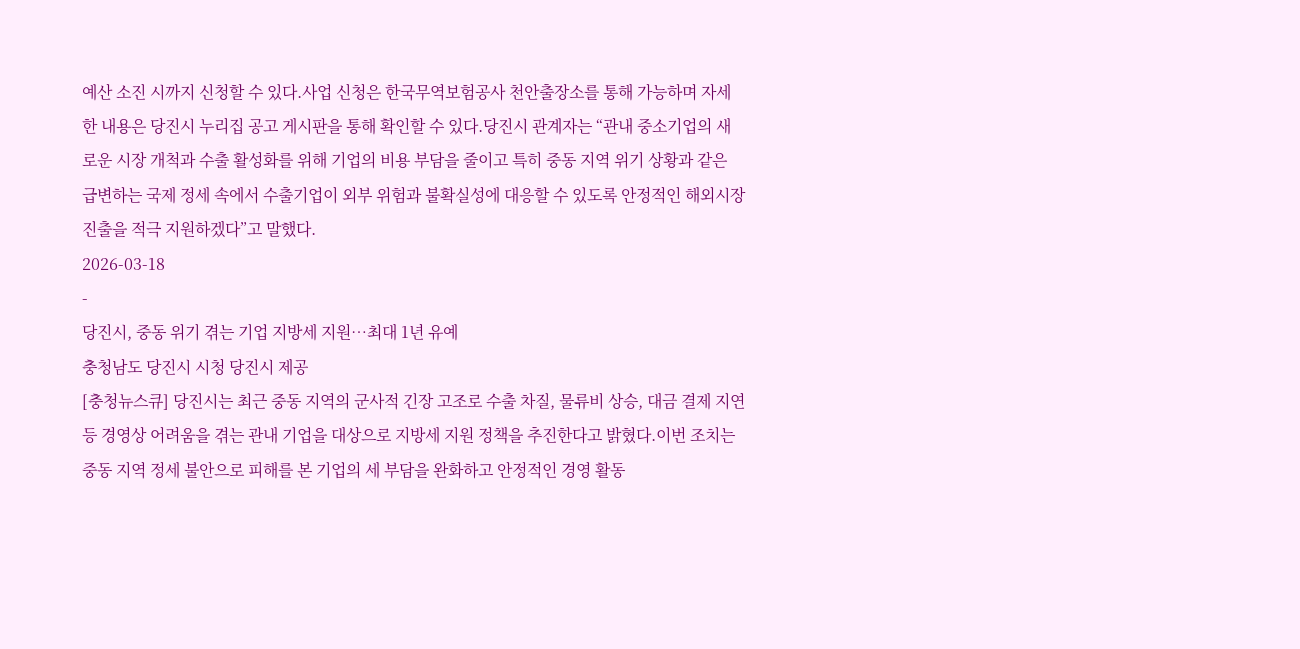예산 소진 시까지 신청할 수 있다.사업 신청은 한국무역보험공사 천안출장소를 통해 가능하며 자세한 내용은 당진시 누리집 공고 게시판을 통해 확인할 수 있다.당진시 관계자는 “관내 중소기업의 새로운 시장 개척과 수출 활성화를 위해 기업의 비용 부담을 줄이고 특히 중동 지역 위기 상황과 같은 급변하는 국제 정세 속에서 수출기업이 외부 위험과 불확실성에 대응할 수 있도록 안정적인 해외시장 진출을 적극 지원하겠다”고 말했다.
2026-03-18
-
당진시, 중동 위기 겪는 기업 지방세 지원…최대 1년 유예
충청남도 당진시 시청 당진시 제공
[충청뉴스큐] 당진시는 최근 중동 지역의 군사적 긴장 고조로 수출 차질, 물류비 상승, 대금 결제 지연 등 경영상 어려움을 겪는 관내 기업을 대상으로 지방세 지원 정책을 추진한다고 밝혔다.이번 조치는 중동 지역 정세 불안으로 피해를 본 기업의 세 부담을 완화하고 안정적인 경영 활동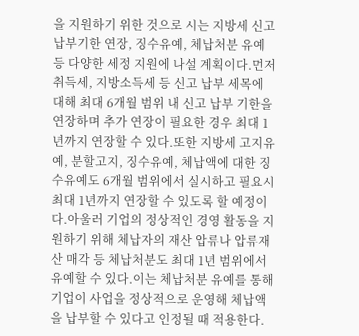을 지원하기 위한 것으로 시는 지방세 신고 납부기한 연장, 징수유예, 체납처분 유예 등 다양한 세정 지원에 나설 계획이다.먼저 취득세, 지방소득세 등 신고 납부 세목에 대해 최대 6개월 범위 내 신고 납부 기한을 연장하며 추가 연장이 필요한 경우 최대 1년까지 연장할 수 있다.또한 지방세 고지유예, 분할고지, 징수유예, 체납액에 대한 징수유예도 6개월 범위에서 실시하고 필요시 최대 1년까지 연장할 수 있도록 할 예정이다.아울러 기업의 정상적인 경영 활동을 지원하기 위해 체납자의 재산 압류나 압류재산 매각 등 체납처분도 최대 1년 범위에서 유예할 수 있다.이는 체납처분 유예를 통해 기업이 사업을 정상적으로 운영해 체납액을 납부할 수 있다고 인정될 때 적용한다.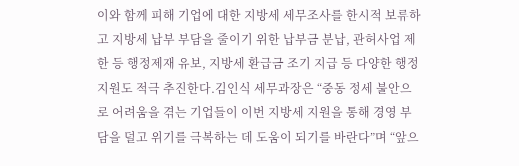이와 함께 피해 기업에 대한 지방세 세무조사를 한시적 보류하고 지방세 납부 부담을 줄이기 위한 납부금 분납, 관허사업 제한 등 행정제재 유보, 지방세 환급금 조기 지급 등 다양한 행정 지원도 적극 추진한다.김인식 세무과장은 “중동 정세 불안으로 어려움을 겪는 기업들이 이번 지방세 지원을 통해 경영 부담을 덜고 위기를 극복하는 데 도움이 되기를 바란다”며 “앞으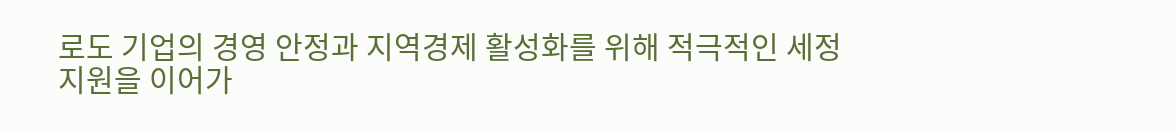로도 기업의 경영 안정과 지역경제 활성화를 위해 적극적인 세정 지원을 이어가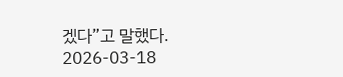겠다”고 말했다.
2026-03-18